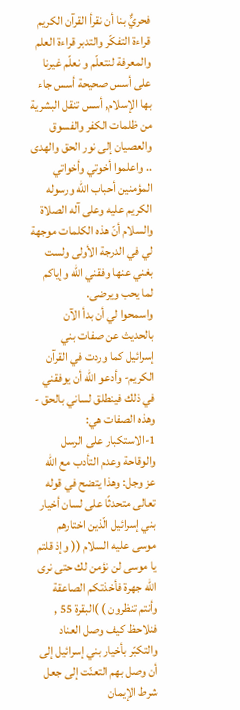فحريٌّ بنا أن نقرأ القرآن الكريم قراءة التفكّر والتدبر قراءة العلم والمعرفة لنتعلّم و نعلّم غيرنا على أسس صحيحة أسس جاء بها الإسلام, أسس تنقل البشرية من ظلمات الكفر والفسوق والعصيان إلى نور الحق والهدى .. واعلموا أخوتي وأخواتي المؤمنين أحباب الله ورسوله الكريم عليه وعلى آله الصلاة والسلام أنّ هذه الكلمات موجهة لي في الدرجة الأولى ولست بغني عنها وفقني الله وإياكم لما يحب ويرضى.
واسمحوا لي أن بدأ الآن بالحديث عن صفات بني إسرائيل كما وردت في القرآن الكريم- وأدعو الله أن يوفقني في ذلك فينطلق لساني بالحق - وهذه الصفات هي:
1-الاستكبار على الرسل والوقاحة وعدم التأدب مع الله عز وجل: وهذا يتضح في قوله تعالى متحدثًا على لسان أخيار بني إسرائيل الّذين اختارهم موسى عليه السلام (( وإذ قلتم يا موسى لن نؤمن لك حتى نرى الله جهرة فأخذتكم الصاعقة وأنتم تنظرون ) )البقرة 55 , فنلاحظ كيف وصل العناد والتكبّر بأخيار بني إسرائيل إلى أن وصل بهم التعنّت إلى جعل شرط الإيمان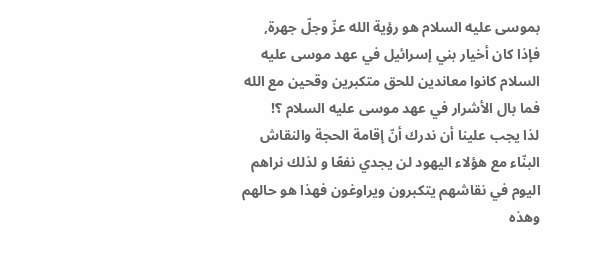بموسى عليه السلام هو رؤية الله عزّ وجلّ جهرة, فإذا كان أخيار بني إسرائيل في عهد موسى عليه السلام كانوا معاندين للحق متكبرين وقحين مع الله فما بال الأشرار في عهد موسى عليه السلام ؟!
لذا يجب علينا أن ندرك أنّ إقامة الحجة والنقاش البنّاء مع هؤلاء اليهود لن يجدي نفعًا و لذلك نراهم اليوم في نقاشهم يتكبرون ويراوغون فهذا هو حالهم وهذه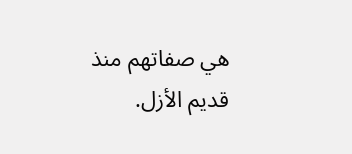هي صفاتهم منذ قديم الأزل.